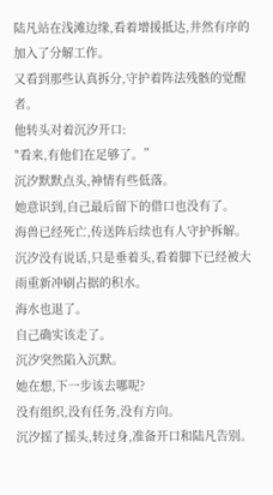陆凡站在浅滩边缘,看着增援抵达,井然有序的加入了分解工作。
又看到那些认真拆分,守护着阵法残骸的觉醒者。
他转头对着沉汐开口:
"看来,有他们在足够了。”
沉汐默默点头,神情有些低落。
她意识到,自己最后留下的借口也没有了。
海兽已经死亡,传送阵后续也有人守护拆解。
沉汐没有说话,只是垂着头,看着脚下已经被大雨重新冲刷占据的积水。
海水也退了。
自己确实该走了。
沉汐突然陷入沉默。
她在想,下一步该去哪呢?
没有组织,没有任务,没有方向。
沉汐摇了摇头,转过身,准备开口和陆凡告别。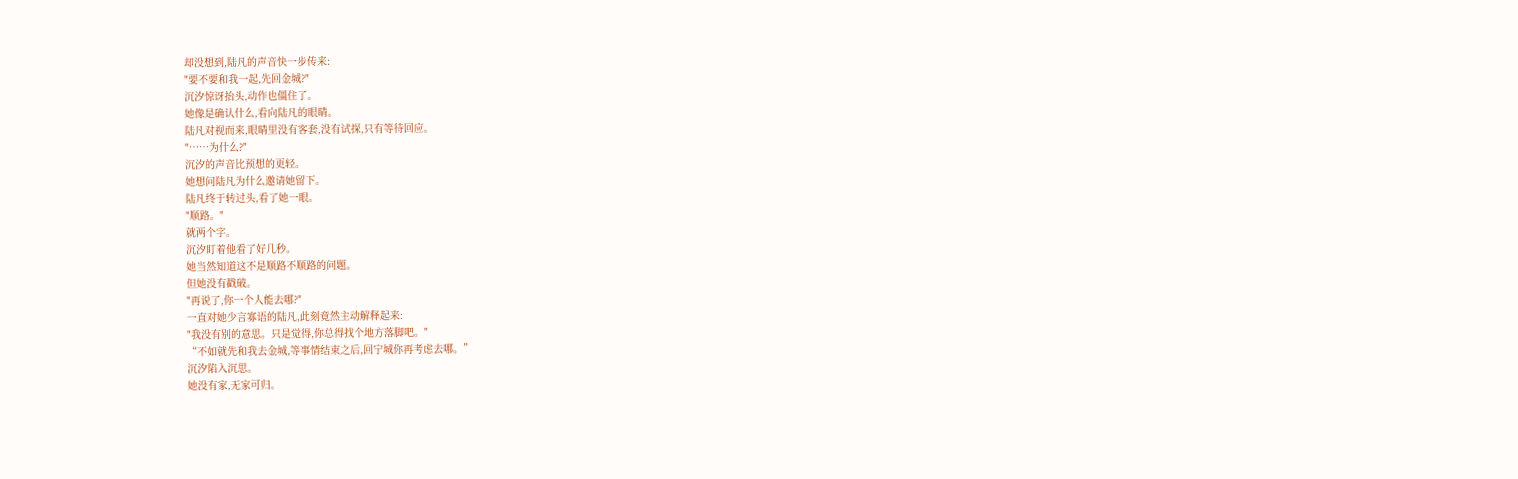却没想到,陆凡的声音快一步传来:
"要不要和我一起,先回金城?"
沉汐惊讶抬头,动作也僵住了。
她像是确认什么,看向陆凡的眼睛。
陆凡对视而来,眼睛里没有客套,没有试探,只有等待回应。
"……为什么?"
沉汐的声音比预想的更轻。
她想问陆凡为什么邀请她留下。
陆凡终于转过头,看了她一眼。
"顺路。"
就两个字。
沉汐盯着他看了好几秒。
她当然知道这不是顺路不顺路的问题。
但她没有戳破。
"再说了,你一个人能去哪?"
一直对她少言寡语的陆凡,此刻竟然主动解释起来:
"我没有别的意思。只是觉得,你总得找个地方落脚吧。"
“不如就先和我去金城,等事情结束之后,回宁城你再考虑去哪。”
沉汐陷入沉思。
她没有家,无家可归。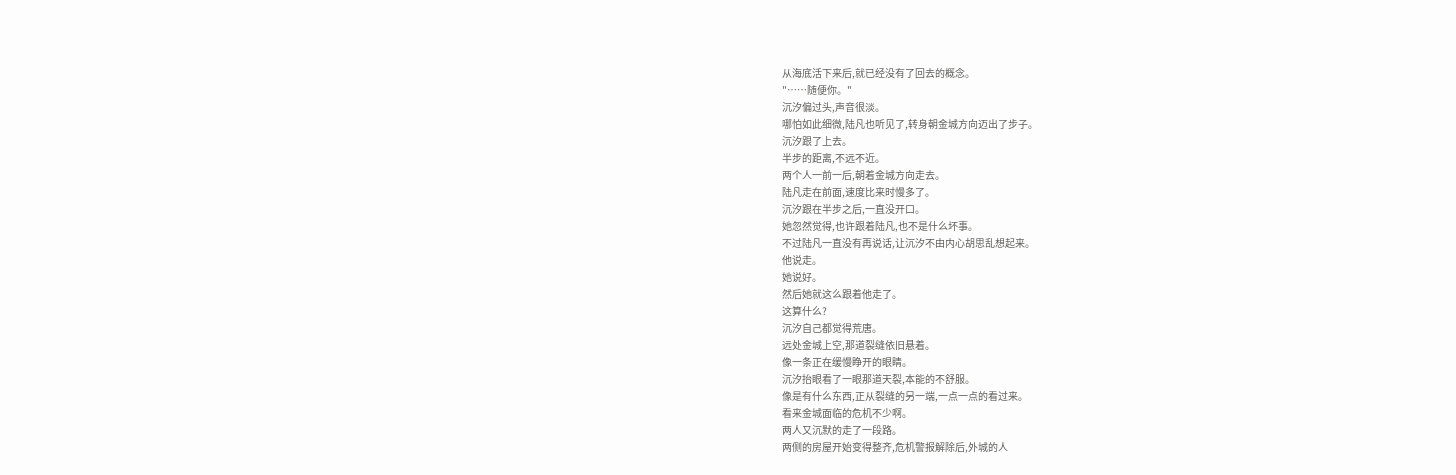从海底活下来后,就已经没有了回去的概念。
"……随便你。"
沉汐偏过头,声音很淡。
哪怕如此细微,陆凡也听见了,转身朝金城方向迈出了步子。
沉汐跟了上去。
半步的距离,不远不近。
两个人一前一后,朝着金城方向走去。
陆凡走在前面,速度比来时慢多了。
沉汐跟在半步之后,一直没开口。
她忽然觉得,也许跟着陆凡,也不是什么坏事。
不过陆凡一直没有再说话,让沉汐不由内心胡思乱想起来。
他说走。
她说好。
然后她就这么跟着他走了。
这算什么?
沉汐自己都觉得荒唐。
远处金城上空,那道裂缝依旧悬着。
像一条正在缓慢睁开的眼睛。
沉汐抬眼看了一眼那道天裂,本能的不舒服。
像是有什么东西,正从裂缝的另一端,一点一点的看过来。
看来金城面临的危机不少啊。
两人又沉默的走了一段路。
两侧的房屋开始变得整齐,危机警报解除后,外城的人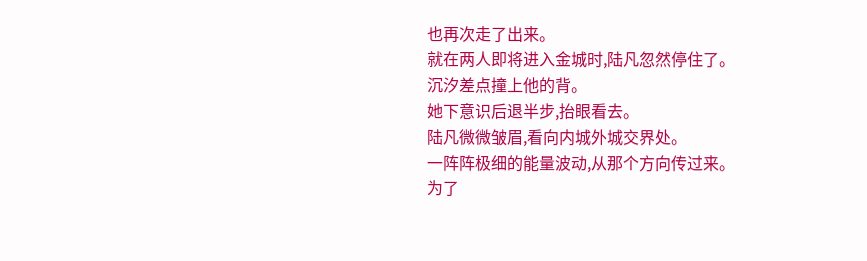也再次走了出来。
就在两人即将进入金城时,陆凡忽然停住了。
沉汐差点撞上他的背。
她下意识后退半步,抬眼看去。
陆凡微微皱眉,看向内城外城交界处。
一阵阵极细的能量波动,从那个方向传过来。
为了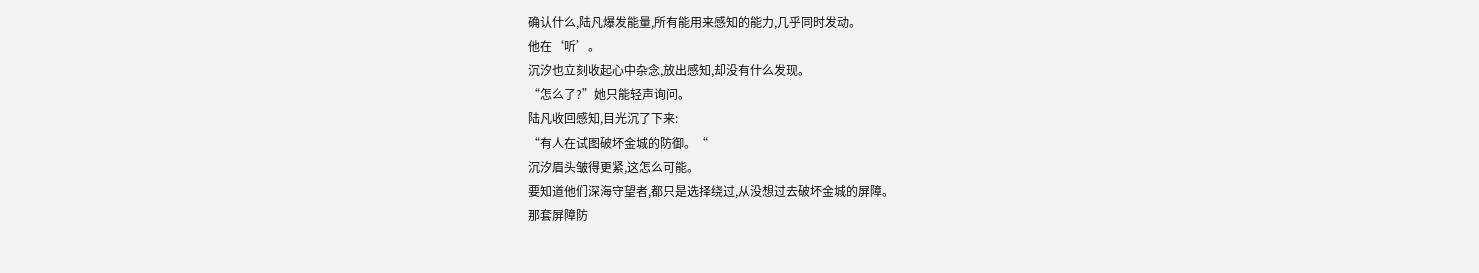确认什么,陆凡爆发能量,所有能用来感知的能力,几乎同时发动。
他在‘听’。
沉汐也立刻收起心中杂念,放出感知,却没有什么发现。
“怎么了?”她只能轻声询问。
陆凡收回感知,目光沉了下来:
“有人在试图破坏金城的防御。“
沉汐眉头皱得更紧,这怎么可能。
要知道他们深海守望者,都只是选择绕过,从没想过去破坏金城的屏障。
那套屏障防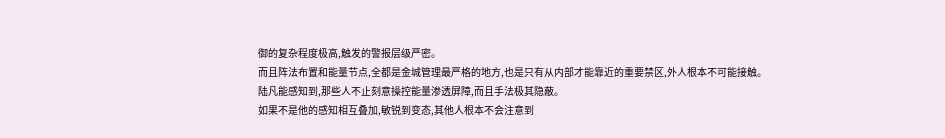御的复杂程度极高,触发的警报层级严密。
而且阵法布置和能量节点,全都是金城管理最严格的地方,也是只有从内部才能靠近的重要禁区,外人根本不可能接触。
陆凡能感知到,那些人不止刻意操控能量渗透屏障,而且手法极其隐蔽。
如果不是他的感知相互叠加,敏锐到变态,其他人根本不会注意到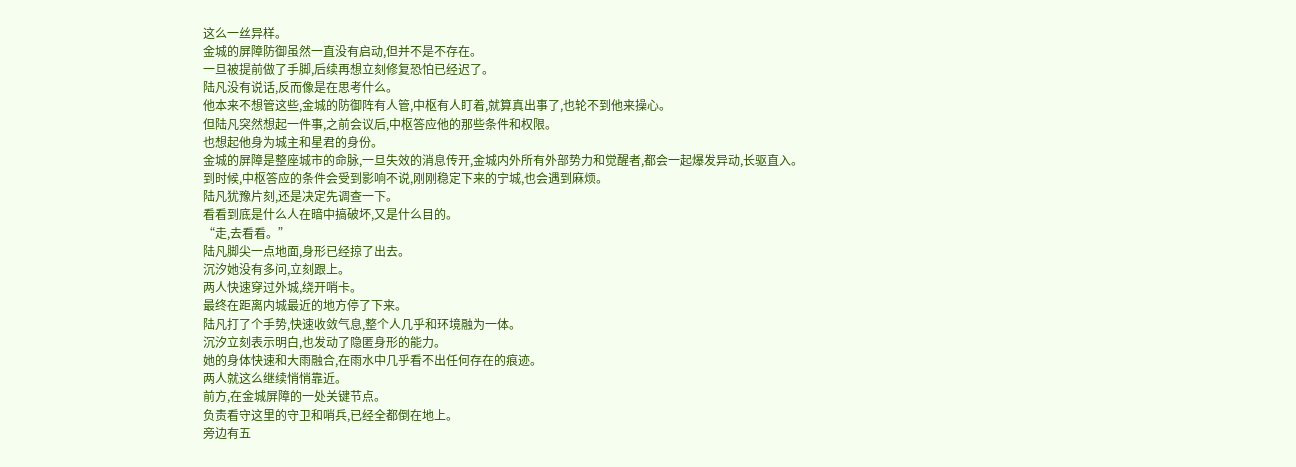这么一丝异样。
金城的屏障防御虽然一直没有启动,但并不是不存在。
一旦被提前做了手脚,后续再想立刻修复恐怕已经迟了。
陆凡没有说话,反而像是在思考什么。
他本来不想管这些,金城的防御阵有人管,中枢有人盯着,就算真出事了,也轮不到他来操心。
但陆凡突然想起一件事,之前会议后,中枢答应他的那些条件和权限。
也想起他身为城主和星君的身份。
金城的屏障是整座城市的命脉,一旦失效的消息传开,金城内外所有外部势力和觉醒者,都会一起爆发异动,长驱直入。
到时候,中枢答应的条件会受到影响不说,刚刚稳定下来的宁城,也会遇到麻烦。
陆凡犹豫片刻,还是决定先调查一下。
看看到底是什么人在暗中搞破坏,又是什么目的。
“走,去看看。”
陆凡脚尖一点地面,身形已经掠了出去。
沉汐她没有多问,立刻跟上。
两人快速穿过外城,绕开哨卡。
最终在距离内城最近的地方停了下来。
陆凡打了个手势,快速收敛气息,整个人几乎和环境融为一体。
沉汐立刻表示明白,也发动了隐匿身形的能力。
她的身体快速和大雨融合,在雨水中几乎看不出任何存在的痕迹。
两人就这么继续悄悄靠近。
前方,在金城屏障的一处关键节点。
负责看守这里的守卫和哨兵,已经全都倒在地上。
旁边有五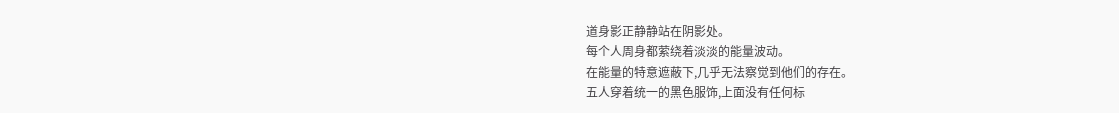道身影正静静站在阴影处。
每个人周身都萦绕着淡淡的能量波动。
在能量的特意遮蔽下,几乎无法察觉到他们的存在。
五人穿着统一的黑色服饰,上面没有任何标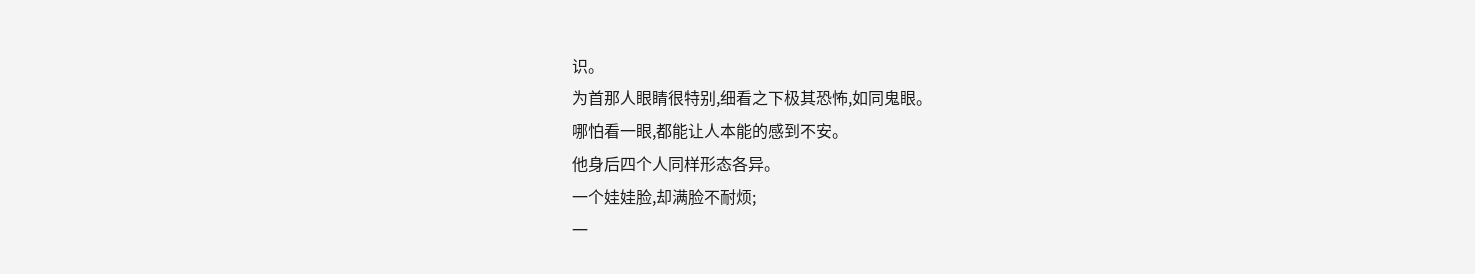识。
为首那人眼睛很特别,细看之下极其恐怖,如同鬼眼。
哪怕看一眼,都能让人本能的感到不安。
他身后四个人同样形态各异。
一个娃娃脸,却满脸不耐烦;
一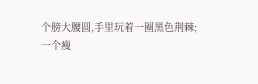个膀大腰圆,手里玩着一圈黑色荆棘;
一个瘦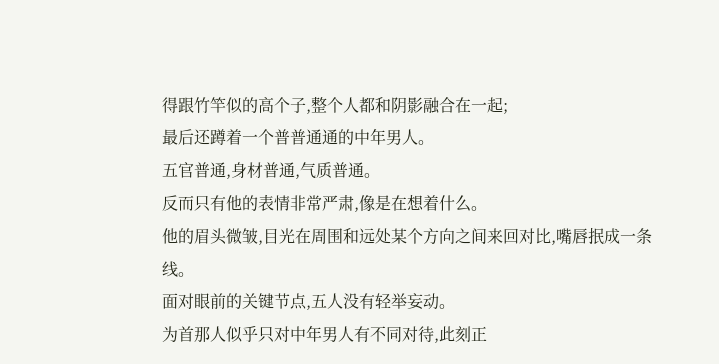得跟竹竿似的高个子,整个人都和阴影融合在一起;
最后还蹲着一个普普通通的中年男人。
五官普通,身材普通,气质普通。
反而只有他的表情非常严肃,像是在想着什么。
他的眉头微皱,目光在周围和远处某个方向之间来回对比,嘴唇抿成一条线。
面对眼前的关键节点,五人没有轻举妄动。
为首那人似乎只对中年男人有不同对待,此刻正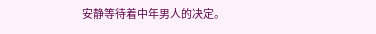安静等待着中年男人的决定。